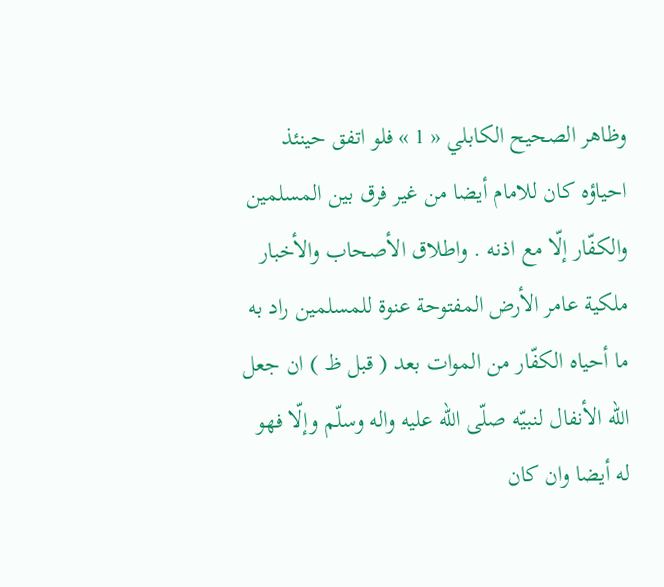وظاهر الصحيح الكابلي « 1 » فلو اتفق حينئذ احياؤه كان للامام أيضا من غير فرق بين المسلمين والكفّار إلّا مع اذنه . واطلاق الأصحاب والأخبار ملكية عامر الأرض المفتوحة عنوة للمسلمين راد به ما أحياه الكفّار من الموات بعد ( قبل ظ ) ان جعل اللّه الأنفال لنبيّه صلّى اللّه عليه واله وسلّم وإلّا فهو له أيضا وان كان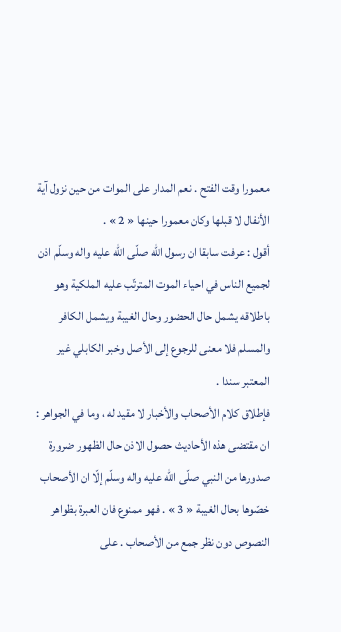معمورا وقت الفتح . نعم المدار على الموات من حين نزول آية الأنفال لا قبلها وكان معمورا حينها « 2 » .
أقول : عرفت سابقا ان رسول اللّه صلّى اللّه عليه واله وسلّم اذن لجميع الناس في احياء الموت المترتّب عليه الملكية وهو باطلاقه يشمل حال الحضور وحال الغيبة ويشمل الكافر والمسلم فلا معنى للرجوع إلى الأصل وخبر الكابلي غير المعتبر سندا .
فإطلاق كلام الأصحاب والأخبار لا مقيد له ، وما في الجواهر : ان مقتضى هذه الأحاديث حصول الاذن حال الظهور ضرورة صدورها من النبي صلّى اللّه عليه واله وسلّم إلّا ان الأصحاب خصّوها بحال الغيبة « 3 » . فهو ممنوع فان العبرة بظواهر النصوص دون نظر جمع من الأصحاب . على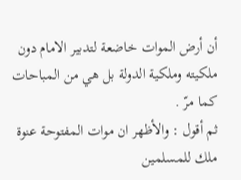أن أرض الموات خاضعة لتدبير الامام دون ملكيته وملكية الدولة بل هي من المباحات كما مرّ .
ثم أقول : والأظهر ان موات المفتوحة عنوة ملك للمسلمين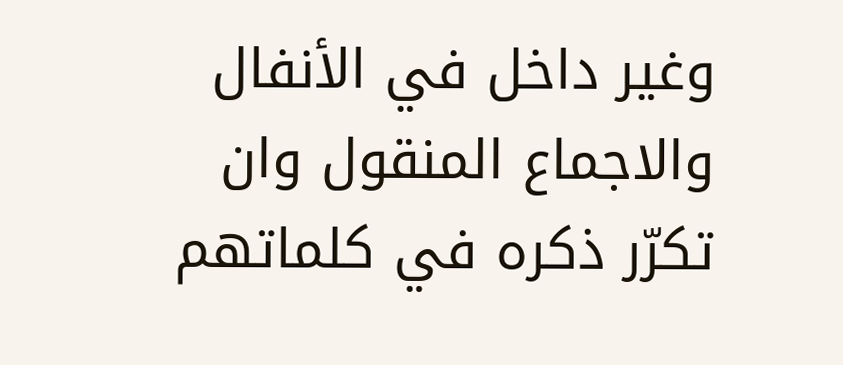وغير داخل في الأنفال والاجماع المنقول وان تكرّر ذكره في كلماتهم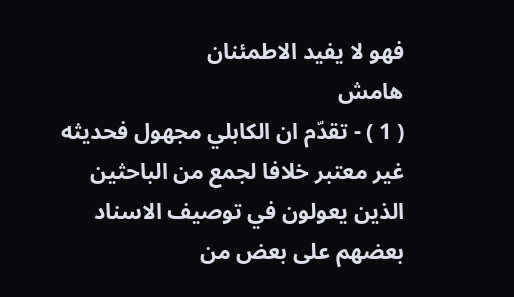فهو لا يفيد الاطمئنان
هامش
( 1 ) - تقدّم ان الكابلي مجهول فحديثه غير معتبر خلافا لجمع من الباحثين الذين يعولون في توصيف الاسناد بعضهم على بعض من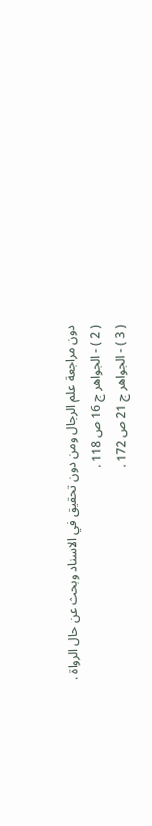دون مراجعة علم الرجال ومن دون تحقيق في الاسناد وبحث عن حال الرواة .
( 2 ) - الجواهر ج 16 ص 118 .
( 3 ) - الجواهر ج 21 ص 172 .